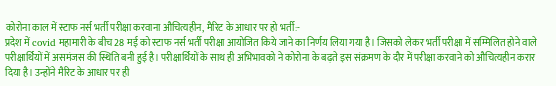कोरोना काल में स्टाफ नर्स भर्ती परीक्षा करवाना औचित्यहीन, मैरिट के आधार पर हो भर्ती:-
प्रदेश में covid महामारी के बीच 28 मई को स्टाफ नर्स भर्ती परीक्षा आयोजित किये जाने का निर्णय लिया गया है। जिसको लेकर भर्ती परीक्षा में सम्मिलित होने वाले परीक्षार्थियों में असमंजस की स्थिति बनी हुई है। परीक्षार्थियों के साथ ही अभिभावको ने कोरोना के बढ़ते इस संक्रमण के दौर में परीक्षा करवाने को औचित्यहीन करार दिया है। उन्होंने मैरिट के आधार पर ही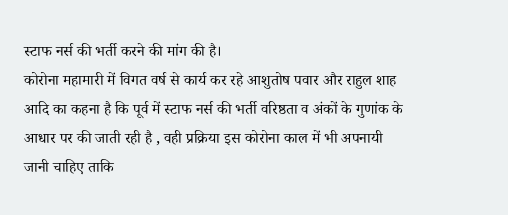स्टाफ नर्स की भर्ती करने की मांग की है।
कोरोना महामारी में विगत वर्ष से कार्य कर रहे आशुतोष पवार और राहुल शाह आदि का कहना है कि पूर्व में स्टाफ नर्स की भर्ती वरिष्ठता व अंकों के गुणांक के आधार पर की जाती रही है , वही प्रक्रिया इस कोरोना काल में भी अपनायी जानी चाहिए ताकि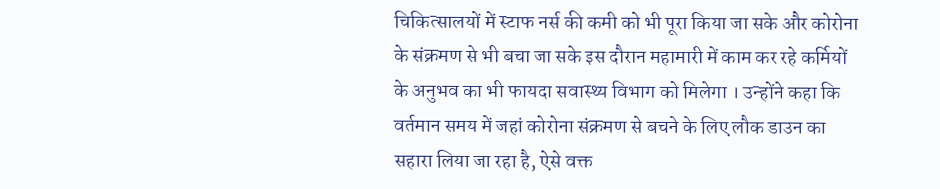चिकित्सालयों में स्टाफ नर्स की कमी को भी पूरा किया जा सके और कोरोना के संक्रमण से भी बचा जा सके इस दौरान महामारी में काम कर रहे कर्मियों के अनुभव का भी फायदा सवास्थ्य विभाग को मिलेगा । उन्होंने कहा कि वर्तमान समय में जहां कोरोना संक्रमण से बचने के लिए लौक डाउन का सहारा लिया जा रहा है, ऐसे वक्त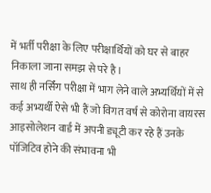में भर्ती परीक्षा के लिए परीक्षार्थियों को घर से बाहर निकाला जाना समझ से परे है।
साथ ही नर्सिंग परीक्षा में भाग लेने वाले अभ्यर्थियों में से कई अभ्यर्थी ऐसे भी हैं जो विगत वर्ष से कोरोना वायरस आइसोलेशन वार्ड में अपनी ड्यूटी कर रहे हैं उनके पॉजिटिव होने की संभावना भी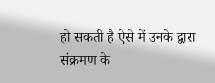हो सकती है ऐसे में उनके द्वारा संक्रमण के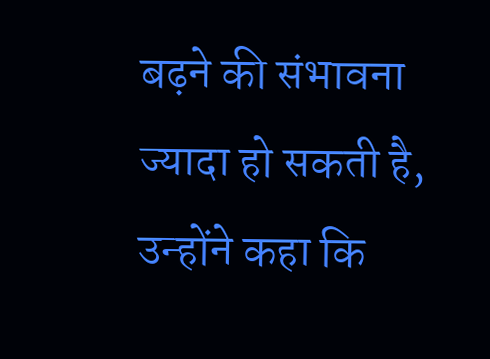बढ़ने की संभावना ज्यादा हो सकती है,
उन्होंने कहा कि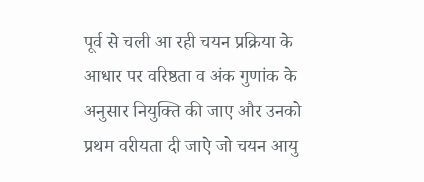पूर्व से चली आ रही चयन प्रक्रिया के आधार पर वरिष्ठता व अंक गुणांक के अनुसार नियुक्ति की जाए और उनको प्रथम वरीयता दी जाऐ जो चयन आयु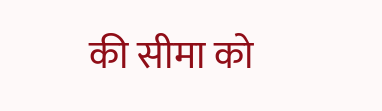की सीमा को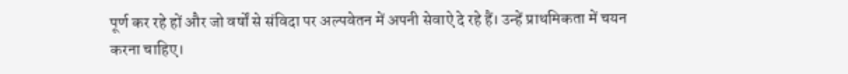पूर्ण कर रहे हों और जो वर्षों से संविदा पर अल्पवेतन में अपनी सेवाऐ दे रहे हैं। उन्हें प्राथमिकता में चयन करना चाहिए।